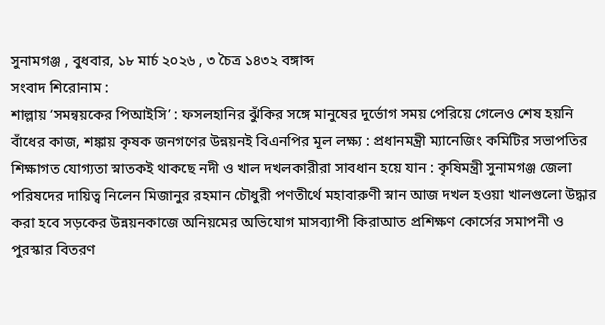সুনামগঞ্জ , বুধবার, ১৮ মার্চ ২০২৬ , ৩ চৈত্র ১৪৩২ বঙ্গাব্দ
সংবাদ শিরোনাম :
শাল্লায় ‘সমন্বয়কের পিআইসি’ : ফসলহানির ঝুঁকির সঙ্গে মানুষের দুর্ভোগ সময় পেরিয়ে গেলেও শেষ হয়নি বাঁধের কাজ, শঙ্কায় কৃষক জনগণের উন্নয়নই বিএনপির মূল লক্ষ্য : প্রধানমন্ত্রী ম্যানেজিং কমিটির সভাপতির শিক্ষাগত যোগ্যতা স্নাতকই থাকছে নদী ও খাল দখলকারীরা সাবধান হয়ে যান : কৃষিমন্ত্রী সুনামগঞ্জ জেলা পরিষদের দায়িত্ব নিলেন মিজানুর রহমান চৌধুরী পণতীর্থে মহাবারুণী স্নান আজ দখল হওয়া খালগুলো উদ্ধার করা হবে সড়কের উন্নয়নকাজে অনিয়মের অভিযোগ মাসব্যাপী কিরাআত প্রশিক্ষণ কোর্সের সমাপনী ও পুরস্কার বিতরণ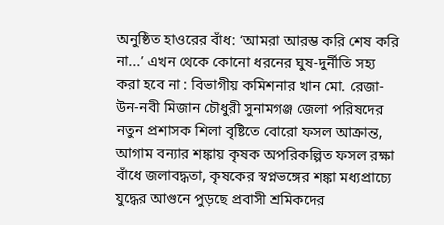অনুষ্ঠিত হাওরের বাঁধ: ‘আমরা আরম্ভ করি শেষ করি না...’ এখন থেকে কোনো ধরনের ঘুষ-দুর্নীতি সহ্য করা হবে না : বিভাগীয় কমিশনার খান মো. রেজা-উন-নবী মিজান চৌধুরী সুনামগঞ্জ জেলা পরিষদের নতুন প্রশাসক শিলা বৃষ্টিতে বোরো ফসল আক্রান্ত, আগাম বন্যার শঙ্কায় কৃষক অপরিকল্পিত ফসল রক্ষা বাঁধে জলাবদ্ধতা, কৃষকের স্বপ্নভঙ্গের শঙ্কা মধ্যপ্রাচ্যে যুদ্ধের আগুনে পুড়ছে প্রবাসী শ্রমিকদের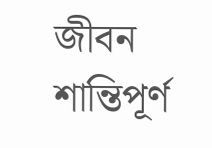জীবন শান্তিপূর্ণ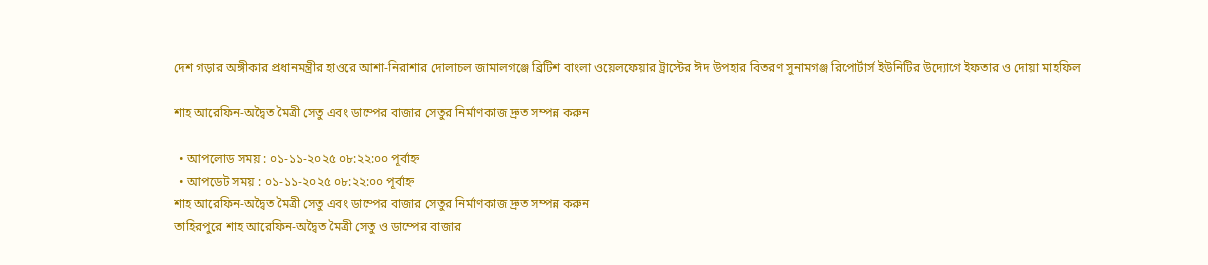দেশ গড়ার অঙ্গীকার প্রধানমন্ত্রীর হাওরে আশা-নিরাশার দোলাচল জামালগঞ্জে ব্রিটিশ বাংলা ওয়েলফেয়ার ট্রাস্টের ঈদ উপহার বিতরণ সুনামগঞ্জ রিপোর্টার্স ইউনিটির উদ্যোগে ইফতার ও দোয়া মাহফিল

শাহ আরেফিন-অদ্বৈত মৈত্রী সেতু এবং ডাম্পের বাজার সেতুর নির্মাণকাজ দ্রুত সম্পন্ন করুন

  • আপলোড সময় : ০১-১১-২০২৫ ০৮:২২:০০ পূর্বাহ্ন
  • আপডেট সময় : ০১-১১-২০২৫ ০৮:২২:০০ পূর্বাহ্ন
শাহ আরেফিন-অদ্বৈত মৈত্রী সেতু এবং ডাম্পের বাজার সেতুর নির্মাণকাজ দ্রুত সম্পন্ন করুন
তাহিরপুরে শাহ আরেফিন-অদ্বৈত মৈত্রী সেতু ও ডাম্পের বাজার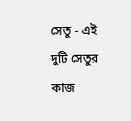সেতু - এই দুটি সেতুর কাজ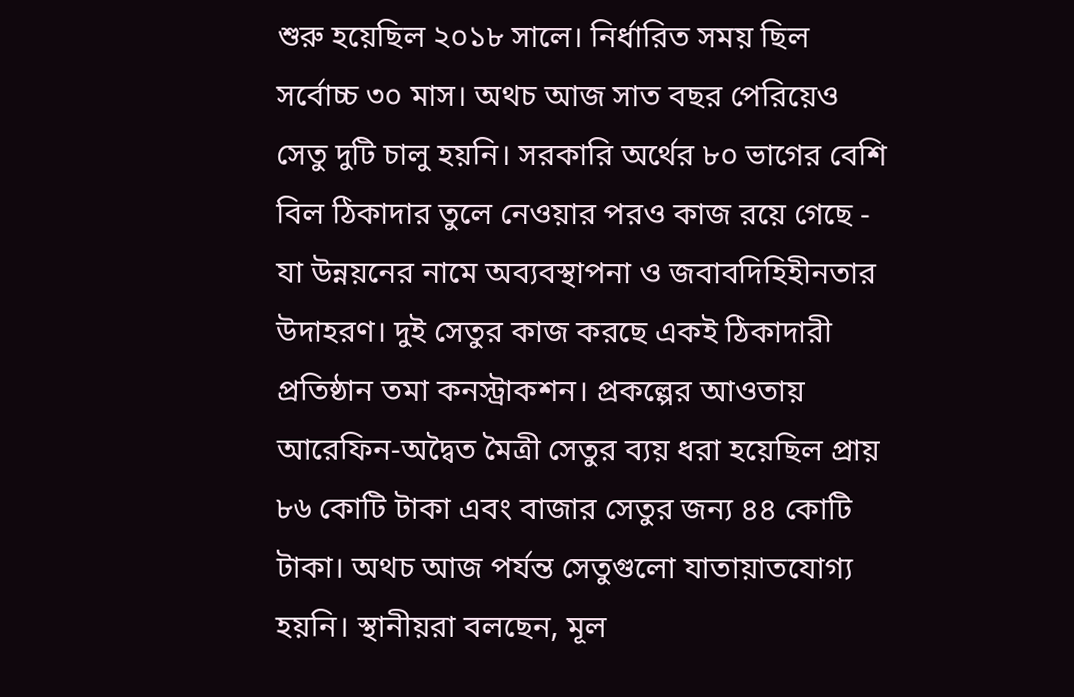শুরু হয়েছিল ২০১৮ সালে। নির্ধারিত সময় ছিল সর্বোচ্চ ৩০ মাস। অথচ আজ সাত বছর পেরিয়েও সেতু দুটি চালু হয়নি। সরকারি অর্থের ৮০ ভাগের বেশি বিল ঠিকাদার তুলে নেওয়ার পরও কাজ রয়ে গেছে - যা উন্নয়নের নামে অব্যবস্থাপনা ও জবাবদিহিহীনতার উদাহরণ। দুই সেতুর কাজ করছে একই ঠিকাদারী প্রতিষ্ঠান তমা কনস্ট্রাকশন। প্রকল্পের আওতায় আরেফিন-অদ্বৈত মৈত্রী সেতুর ব্যয় ধরা হয়েছিল প্রায় ৮৬ কোটি টাকা এবং বাজার সেতুর জন্য ৪৪ কোটি টাকা। অথচ আজ পর্যন্ত সেতুগুলো যাতায়াতযোগ্য হয়নি। স্থানীয়রা বলছেন, মূল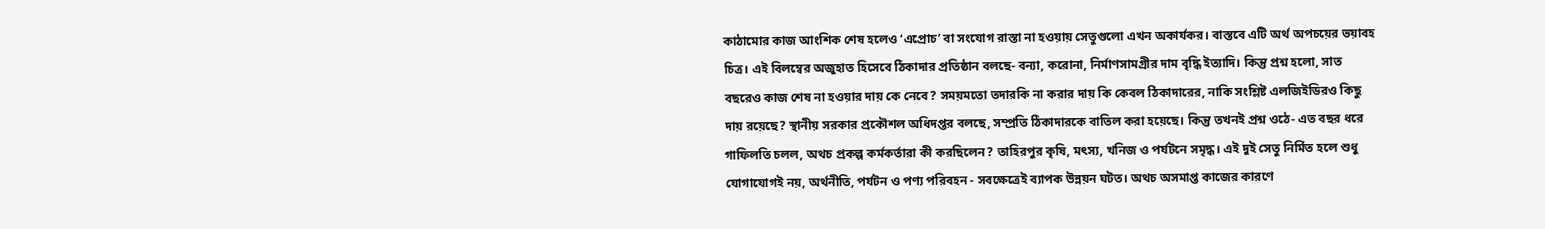কাঠামোর কাজ আংশিক শেষ হলেও ‘এপ্রোচ’ বা সংযোগ রাস্তা না হওয়ায় সেতুগুলো এখন অকার্যকর। বাস্তবে এটি অর্থ অপচয়ের ভয়াবহ চিত্র। এই বিলম্বের অজুহাত হিসেবে ঠিকাদার প্রতিষ্ঠান বলছে- বন্যা, করোনা, নির্মাণসামগ্রীর দাম বৃদ্ধি ইত্যাদি। কিন্তু প্রশ্ন হলো, সাত বছরেও কাজ শেষ না হওয়ার দায় কে নেবে? সময়মতো তদারকি না করার দায় কি কেবল ঠিকাদারের, নাকি সংশ্লিষ্ট এলজিইডিরও কিছু দায় রয়েছে? স্থানীয় সরকার প্রকৌশল অধিদপ্তর বলছে, সম্প্রতি ঠিকাদারকে বাতিল করা হয়েছে। কিন্তু তখনই প্রশ্ন ওঠে- এত বছর ধরে গাফিলতি চলল, অথচ প্রকল্প কর্মকর্তারা কী করছিলেন? তাহিরপুর কৃষি, মৎস্য, খনিজ ও পর্যটনে সমৃদ্ধ। এই দুই সেতু নির্মিত হলে শুধু যোগাযোগই নয়, অর্থনীতি, পর্যটন ও পণ্য পরিবহন - সবক্ষেত্রেই ব্যাপক উন্নয়ন ঘটত। অথচ অসমাপ্ত কাজের কারণে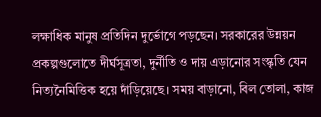লক্ষাধিক মানুষ প্রতিদিন দুর্ভোগে পড়ছেন। সরকারের উন্নয়ন প্রকল্পগুলোতে দীর্ঘসূত্রতা, দুর্নীতি ও দায় এড়ানোর সংস্কৃতি যেন নিত্যনৈমিত্তিক হয়ে দাঁড়িয়েছে। সময় বাড়ানো, বিল তোলা, কাজ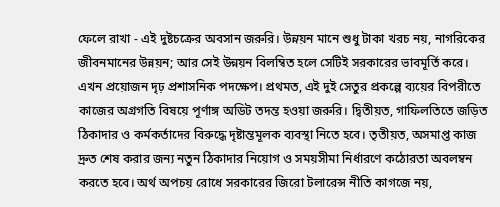ফেলে রাখা - এই দুষ্টচক্রের অবসান জরুরি। উন্নয়ন মানে শুধু টাকা খরচ নয়, নাগরিকের জীবনমানের উন্নয়ন; আর সেই উন্নয়ন বিলম্বিত হলে সেটিই সরকারের ভাবমূর্তি করে। এখন প্রয়োজন দৃঢ় প্রশাসনিক পদক্ষেপ। প্রথমত, এই দুই সেতুর প্রকল্পে ব্যয়ের বিপরীতে কাজের অগ্রগতি বিষয়ে পূর্ণাঙ্গ অডিট তদন্ত হওয়া জরুরি। দ্বিতীয়ত, গাফিলতিতে জড়িত ঠিকাদার ও কর্মকর্তাদের বিরুদ্ধে দৃষ্টান্তমূলক ব্যবস্থা নিতে হবে। তৃতীয়ত, অসমাপ্ত কাজ দ্রুত শেষ করার জন্য নতুন ঠিকাদার নিয়োগ ও সময়সীমা নির্ধারণে কঠোরতা অবলম্বন করতে হবে। অর্থ অপচয় রোধে সরকারের জিরো টলারেন্স নীতি কাগজে নয়,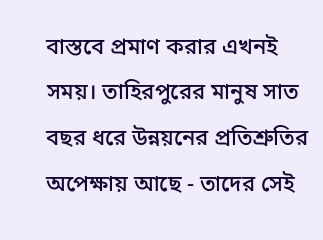বাস্তবে প্রমাণ করার এখনই সময়। তাহিরপুরের মানুষ সাত বছর ধরে উন্নয়নের প্রতিশ্রুতির অপেক্ষায় আছে - তাদের সেই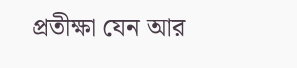প্রতীক্ষা যেন আর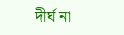দীর্ঘ না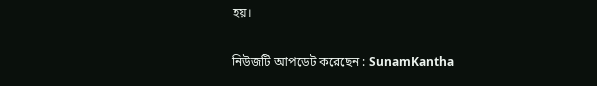হয়।

নিউজটি আপডেট করেছেন : SunamKantha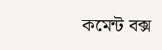কমেন্ট বক্স